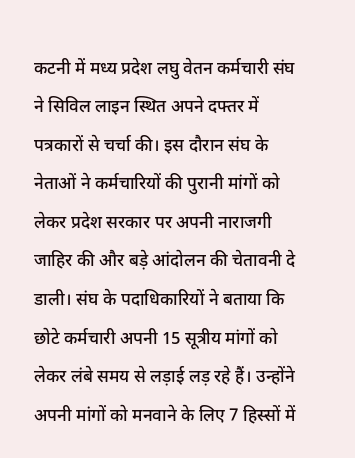कटनी में मध्य प्रदेश लघु वेतन कर्मचारी संघ ने सिविल लाइन स्थित अपने दफ्तर में पत्रकारों से चर्चा की। इस दौरान संघ के नेताओं ने कर्मचारियों की पुरानी मांगों को लेकर प्रदेश सरकार पर अपनी नाराजगी जाहिर की और बड़े आंदोलन की चेतावनी दे डाली। संघ के पदाधिकारियों ने बताया कि छोटे कर्मचारी अपनी 15 सूत्रीय मांगों को लेकर लंबे समय से लड़ाई लड़ रहे हैं। उन्होंने अपनी मांगों को मनवाने के लिए 7 हिस्सों में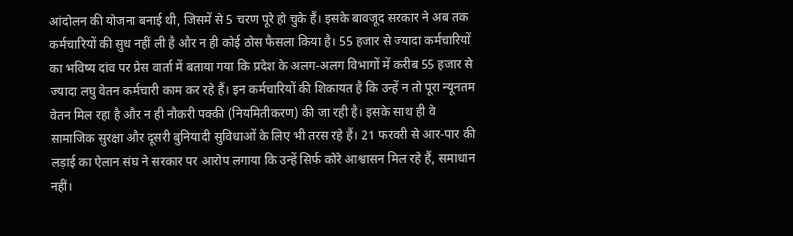आंदोलन की योजना बनाई थी, जिसमें से 5 चरण पूरे हो चुके हैं। इसके बावजूद सरकार ने अब तक कर्मचारियों की सुध नहीं ली है और न ही कोई ठोस फैसला किया है। 55 हजार से ज्यादा कर्मचारियों का भविष्य दांव पर प्रेस वार्ता में बताया गया कि प्रदेश के अलग-अलग विभागों में करीब 55 हजार से ज्यादा लघु वेतन कर्मचारी काम कर रहे हैं। इन कर्मचारियों की शिकायत है कि उन्हें न तो पूरा न्यूनतम वेतन मिल रहा है और न ही नौकरी पक्की (नियमितीकरण) की जा रही है। इसके साथ ही वे सामाजिक सुरक्षा और दूसरी बुनियादी सुविधाओं के लिए भी तरस रहे हैं। 21 फरवरी से आर-पार की लड़ाई का ऐलान संघ ने सरकार पर आरोप लगाया कि उन्हें सिर्फ कोरे आश्वासन मिल रहे हैं, समाधान नहीं।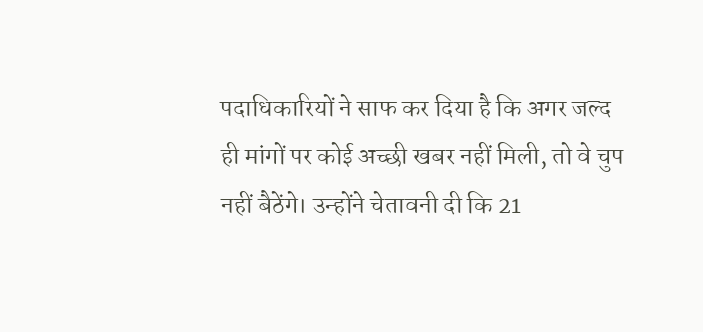पदाधिकारियों ने साफ कर दिया है कि अगर जल्द ही मांगों पर कोई अच्छी खबर नहीं मिली, तो वे चुप नहीं बैठेंगे। उन्होंने चेतावनी दी कि 21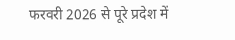फरवरी 2026 से पूरे प्रदेश में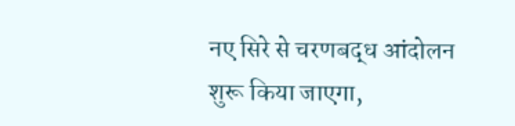नए सिरे से चरणबद्ध आंदोलन शुरू किया जाएगा,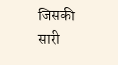जिसकी सारी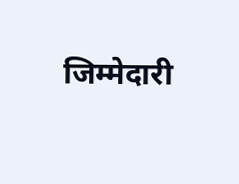जिम्मेदारी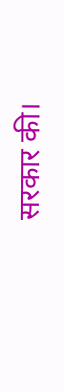सरकार की।